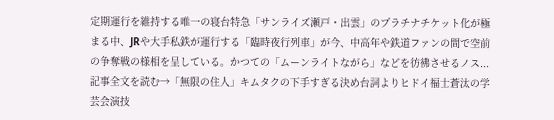定期運行を維持する唯一の寝台特急「サンライズ瀬戸・出雲」のプラチナチケット化が極まる中、JRや大手私鉄が運行する「臨時夜行列車」が今、中高年や鉄道ファンの間で空前の争奪戦の様相を呈している。かつての「ムーンライトながら」などを彷彿させるノス...
記事全文を読む→「無限の住人」キムタクの下手すぎる決め台詞よりヒドイ福士蒼汰の学芸会演技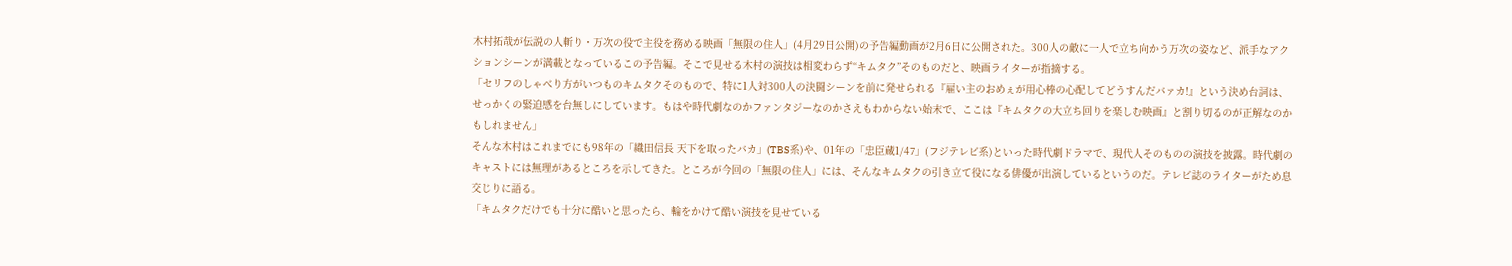木村拓哉が伝説の人斬り・万次の役で主役を務める映画「無限の住人」(4月29日公開)の予告編動画が2月6日に公開された。300人の敵に一人で立ち向かう万次の姿など、派手なアクションシーンが満載となっているこの予告編。そこで見せる木村の演技は相変わらず“キムタク”そのものだと、映画ライターが指摘する。
「セリフのしゃべり方がいつものキムタクそのもので、特に1人対300人の決闘シーンを前に発せられる『雇い主のおめぇが用心棒の心配してどうすんだバァカ!』という決め台詞は、せっかくの緊迫感を台無しにしています。もはや時代劇なのかファンタジーなのかさえもわからない始末で、ここは『キムタクの大立ち回りを楽しむ映画』と割り切るのが正解なのかもしれません」
そんな木村はこれまでにも98年の「織田信長 天下を取ったバカ」(TBS系)や、01年の「忠臣蔵1/47」(フジテレビ系)といった時代劇ドラマで、現代人そのものの演技を披露。時代劇のキャストには無理があるところを示してきた。ところが今回の「無限の住人」には、そんなキムタクの引き立て役になる俳優が出演しているというのだ。テレビ誌のライターがため息交じりに語る。
「キムタクだけでも十分に酷いと思ったら、輪をかけて酷い演技を見せている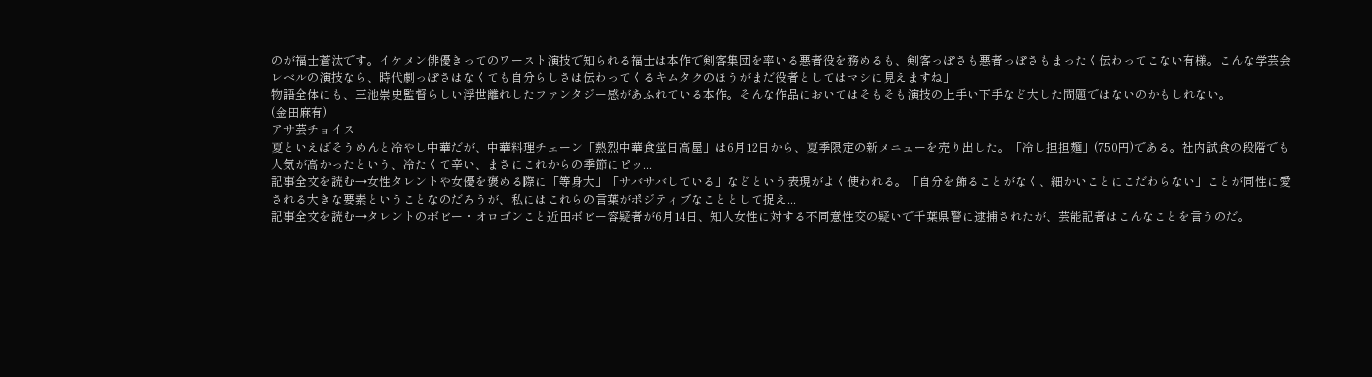のが福士蒼汰です。イケメン俳優きってのワースト演技で知られる福士は本作で剣客集団を率いる悪者役を務めるも、剣客っぽさも悪者っぽさもまったく伝わってこない有様。こんな学芸会レベルの演技なら、時代劇っぽさはなくても自分らしさは伝わってくるキムタクのほうがまだ役者としてはマシに見えますね」
物語全体にも、三池崇史監督らしい浮世離れしたファンタジー感があふれている本作。そんな作品においてはそもそも演技の上手い下手など大した問題ではないのかもしれない。
(金田麻有)
アサ芸チョイス
夏といえばそうめんと冷やし中華だが、中華料理チェーン「熱烈中華食堂日高屋」は6月12日から、夏季限定の新メニューを売り出した。「冷し担担麺」(750円)である。社内試食の段階でも人気が高かったという、冷たくて辛い、まさにこれからの季節にピッ...
記事全文を読む→女性タレントや女優を褒める際に「等身大」「サバサバしている」などという表現がよく使われる。「自分を飾ることがなく、細かいことにこだわらない」ことが同性に愛される大きな要素ということなのだろうが、私にはこれらの言葉がポジティブなこととして捉え...
記事全文を読む→タレントのボビー・オロゴンこと近田ボビー容疑者が6月14日、知人女性に対する不同意性交の疑いで千葉県警に逮捕されたが、芸能記者はこんなことを言うのだ。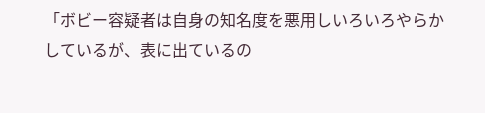「ボビー容疑者は自身の知名度を悪用しいろいろやらかしているが、表に出ているの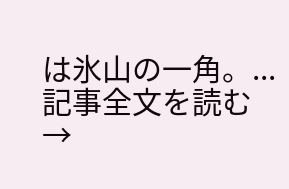は氷山の一角。...
記事全文を読む→